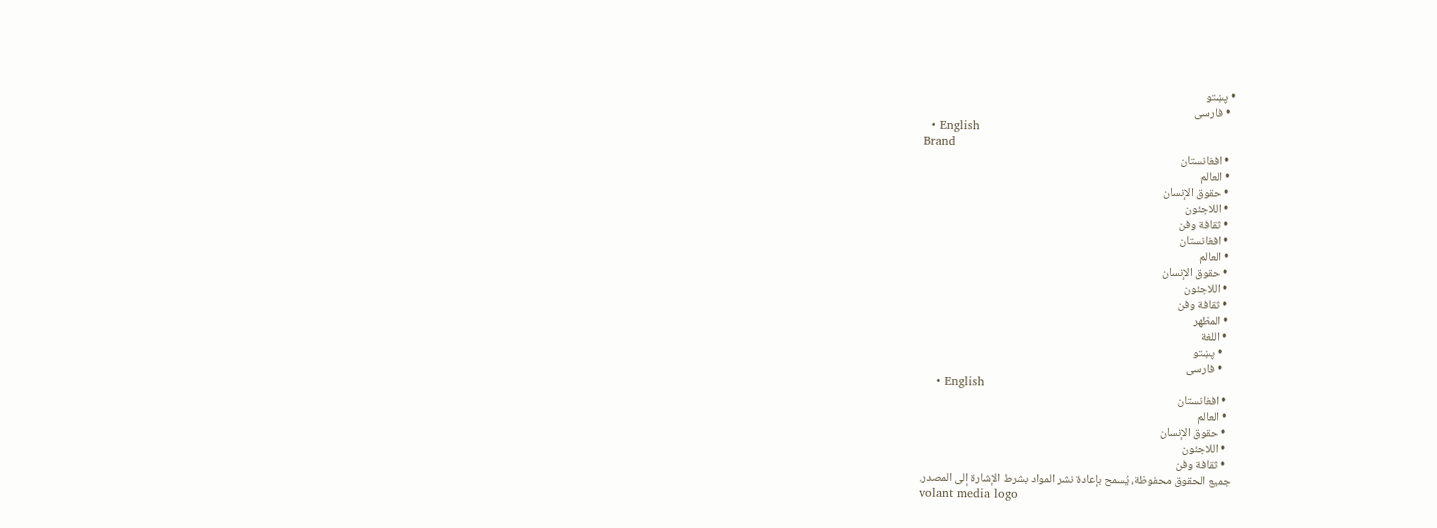• پښتو
  • فارسی
  • English
Brand
  • افغانستان
  • العالم
  • حقوق الإنسان
  • اللاجئون
  • ثقافة وفن
  • افغانستان
  • العالم
  • حقوق الإنسان
  • اللاجئون
  • ثقافة وفن
  • المظهر
  • اللغة
    • پښتو
    • فارسی
    • English
  • افغانستان
  • العالم
  • حقوق الإنسان
  • اللاجئون
  • ثقافة وفن
جميع الحقوق محفوظة، يُسمح بإعادة نشر المواد بشرط الإشارة إلى المصدر.
volant media logo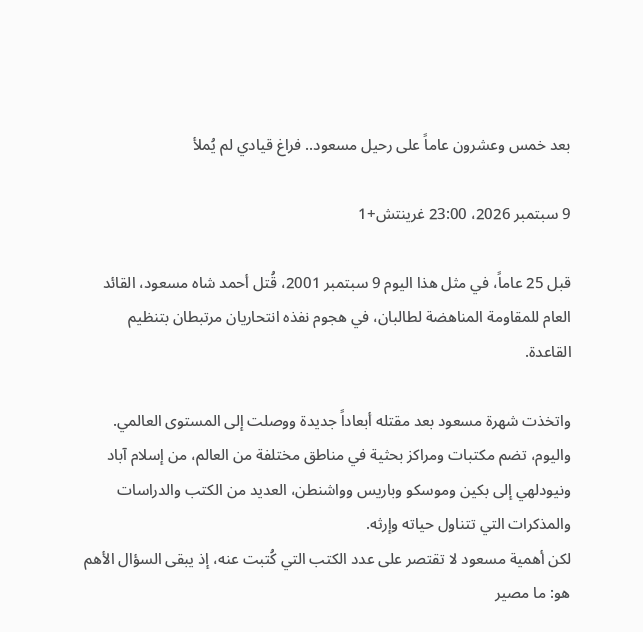بعد خمس وعشرون عاماً على رحيل مسعود.. فراغ قيادي لم يُملأ

9 سبتمبر 2026، 23:00 غرينتش+1

قبل 25 عاماً، في مثل هذا اليوم 9 سبتمبر 2001، قُتل أحمد شاه مسعود، القائد العام للمقاومة المناهضة لطالبان، في هجوم نفذه انتحاريان مرتبطان بتنظيم القاعدة.

واتخذت شهرة مسعود بعد مقتله أبعاداً جديدة ووصلت إلى المستوى العالمي. واليوم، تضم مكتبات ومراكز بحثية في مناطق مختلفة من العالم، من إسلام آباد ونيودلهي إلى بكين وموسكو وباريس وواشنطن، العديد من الكتب والدراسات والمذكرات التي تتناول حياته وإرثه.
لكن أهمية مسعود لا تقتصر على عدد الكتب التي كُتبت عنه، إذ يبقى السؤال الأهم هو: ما مصير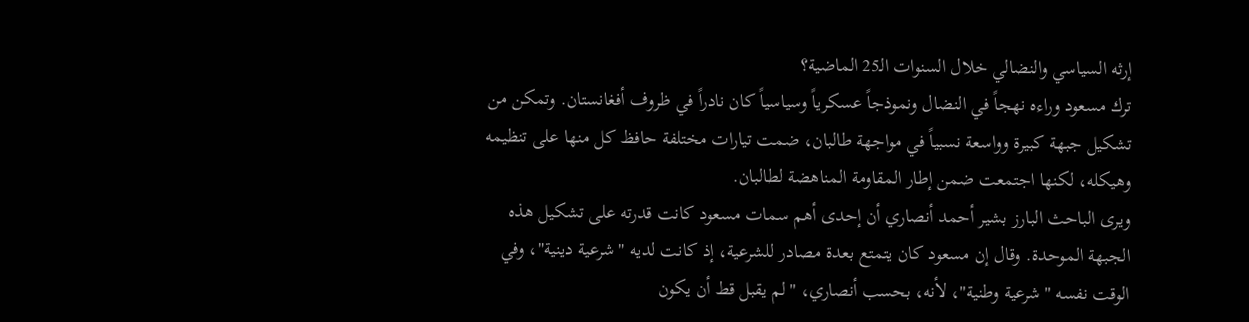إرثه السياسي والنضالي خلال السنوات الـ25 الماضية؟
ترك مسعود وراءه نهجاً في النضال ونموذجاً عسكرياً وسياسياً كان نادراً في ظروف أفغانستان. وتمكن من تشكيل جبهة كبيرة وواسعة نسبياً في مواجهة طالبان، ضمت تيارات مختلفة حافظ كل منها على تنظيمه وهيكله، لكنها اجتمعت ضمن إطار المقاومة المناهضة لطالبان.
ويرى الباحث البارز بشير أحمد أنصاري أن إحدى أهم سمات مسعود كانت قدرته على تشكيل هذه الجبهة الموحدة. وقال إن مسعود كان يتمتع بعدة مصادر للشرعية، إذ كانت لديه "شرعية دينية"، وفي الوقت نفسه "شرعية وطنية"، لأنه، بحسب أنصاري، "لم يقبل قط أن يكون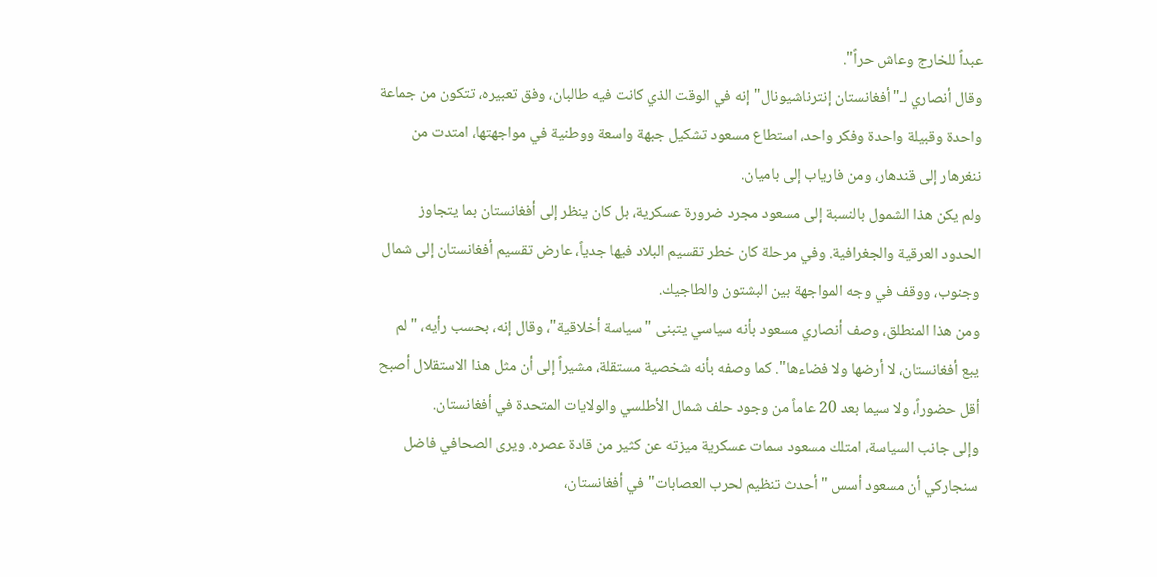عبداً للخارج وعاش حراً".
وقال أنصاري لـ"أفغانستان إنترناشيونال" إنه في الوقت الذي كانت فيه طالبان، وفق تعبيره، تتكون من جماعة واحدة وقبيلة واحدة وفكر واحد، استطاع مسعود تشكيل جبهة واسعة ووطنية في مواجهتها، امتدت من ننغرهار إلى قندهار، ومن فارياب إلى باميان.
ولم يكن هذا الشمول بالنسبة إلى مسعود مجرد ضرورة عسكرية، بل كان ينظر إلى أفغانستان بما يتجاوز الحدود العرقية والجغرافية. وفي مرحلة كان خطر تقسيم البلاد فيها جدياً، عارض تقسيم أفغانستان إلى شمال وجنوب، ووقف في وجه المواجهة بين البشتون والطاجيك.
ومن هذا المنطلق، وصف أنصاري مسعود بأنه سياسي يتبنى "سياسة أخلاقية"، وقال إنه، بحسب رأيه، "لم يبع أفغانستان، لا أرضها ولا فضاءها". كما وصفه بأنه شخصية مستقلة، مشيراً إلى أن مثل هذا الاستقلال أصبح أقل حضوراً، ولا سيما بعد 20 عاماً من وجود حلف شمال الأطلسي والولايات المتحدة في أفغانستان.
وإلى جانب السياسة، امتلك مسعود سمات عسكرية ميزته عن كثير من قادة عصره. ويرى الصحافي فاضل سنجاركي أن مسعود أسس "أحدث تنظيم لحرب العصابات" في أفغانستان،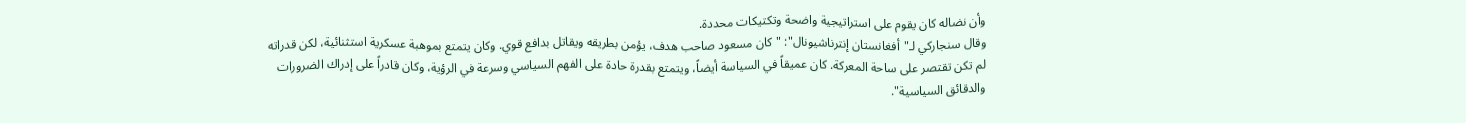وأن نضاله كان يقوم على استراتيجية واضحة وتكتيكات محددة.
وقال سنجاركي لـ"أفغانستان إنترناشيونال": "كان مسعود صاحب هدف، يؤمن بطريقه ويقاتل بدافع قوي. وكان يتمتع بموهبة عسكرية استثنائية، لكن قدراته لم تكن تقتصر على ساحة المعركة. كان عميقاً في السياسة أيضاً، ويتمتع بقدرة حادة على الفهم السياسي وسرعة في الرؤية، وكان قادراً على إدراك الضرورات والدقائق السياسية".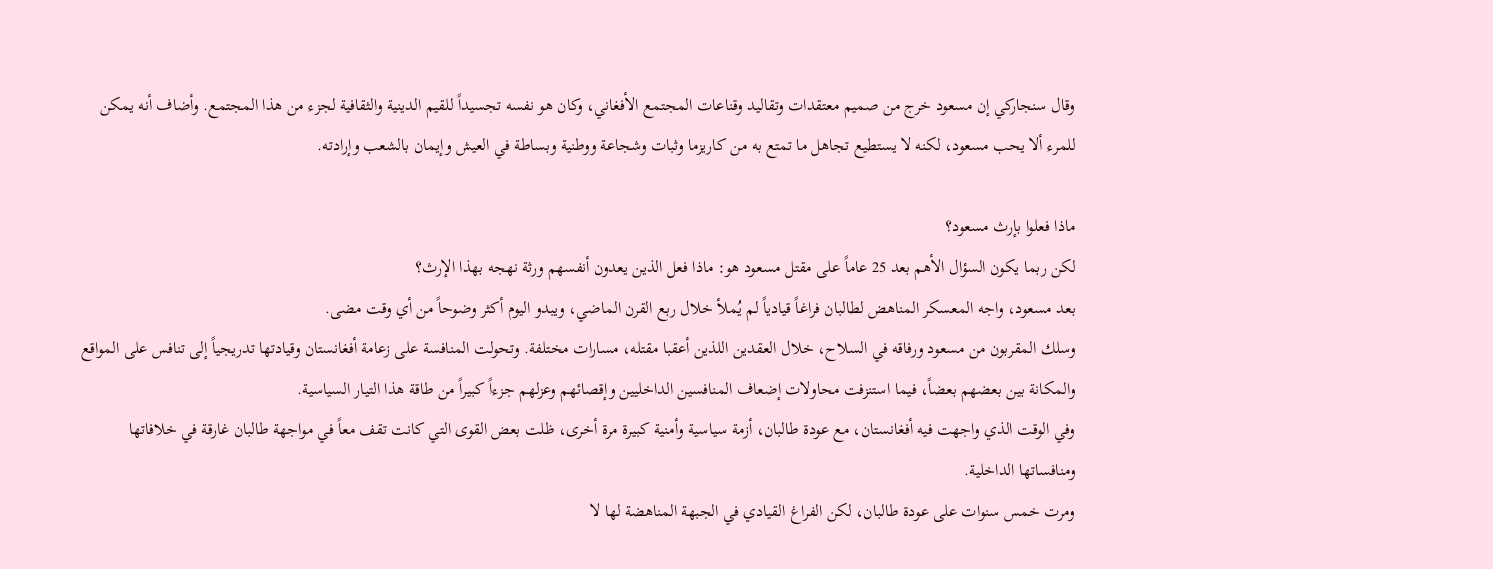وقال سنجاركي إن مسعود خرج من صميم معتقدات وتقاليد وقناعات المجتمع الأفغاني، وكان هو نفسه تجسيداً للقيم الدينية والثقافية لجزء من هذا المجتمع. وأضاف أنه يمكن للمرء ألا يحب مسعود، لكنه لا يستطيع تجاهل ما تمتع به من كاريزما وثبات وشجاعة ووطنية وبساطة في العيش وإيمان بالشعب وإرادته.

ماذا فعلوا بإرث مسعود؟
لكن ربما يكون السؤال الأهم بعد 25 عاماً على مقتل مسعود هو: ماذا فعل الذين يعدون أنفسهم ورثة نهجه بهذا الإرث؟
بعد مسعود، واجه المعسكر المناهض لطالبان فراغاً قيادياً لم يُملأ خلال ربع القرن الماضي، ويبدو اليوم أكثر وضوحاً من أي وقت مضى.
وسلك المقربون من مسعود ورفاقه في السلاح، خلال العقدين اللذين أعقبا مقتله، مسارات مختلفة. وتحولت المنافسة على زعامة أفغانستان وقيادتها تدريجياً إلى تنافس على المواقع والمكانة بين بعضهم بعضاً، فيما استنزفت محاولات إضعاف المنافسين الداخليين وإقصائهم وعزلهم جزءاً كبيراً من طاقة هذا التيار السياسية.
وفي الوقت الذي واجهت فيه أفغانستان، مع عودة طالبان، أزمة سياسية وأمنية كبيرة مرة أخرى، ظلت بعض القوى التي كانت تقف معاً في مواجهة طالبان غارقة في خلافاتها ومنافساتها الداخلية.
ومرت خمس سنوات على عودة طالبان، لكن الفراغ القيادي في الجبهة المناهضة لها لا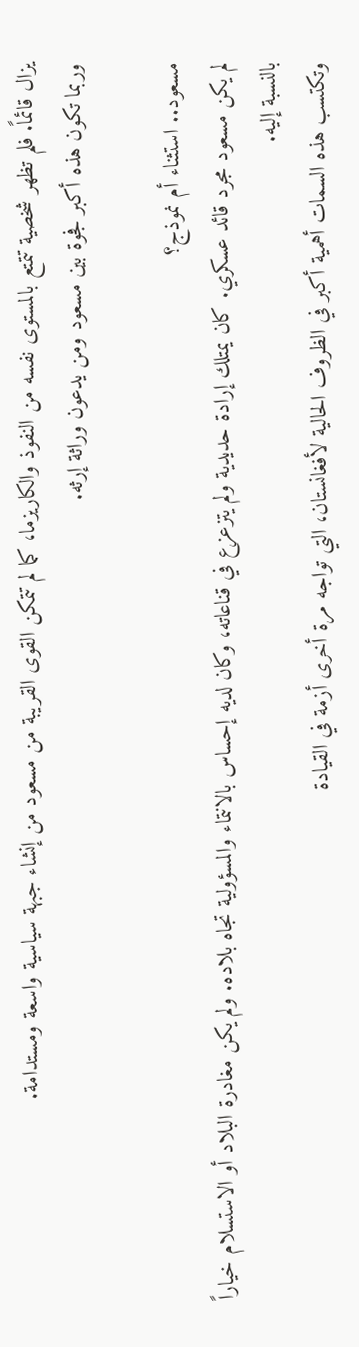يزال قائماً. فلم تظهر شخصية تتمتع بالمستوى نفسه من النفوذ والكاريزما، كما لم تتمكن القوى القريبة من مسعود من إنشاء جبهة سياسية واسعة ومستدامة.
وربما تكون هذه أكبر فجوة بين مسعود ومن يدعون وراثة إرثه.

مسعود.. استثناء أم نموذج؟
لم يكن مسعود مجرد قائد عسكري. كان يمتلك إرادة حديدية ولم يتزعزع في قناعاته، وكان لديه إحساس بالانتماء والمسؤولية تجاه بلاده. ولم يكن مغادرة البلاد أو الاستسلام خياراً بالنسبة إليه.
وتكتسب هذه السمات أهمية أكبر في الظروف الحالية لأفغانستان، التي تواجه مرة أخرى أزمة في القيادة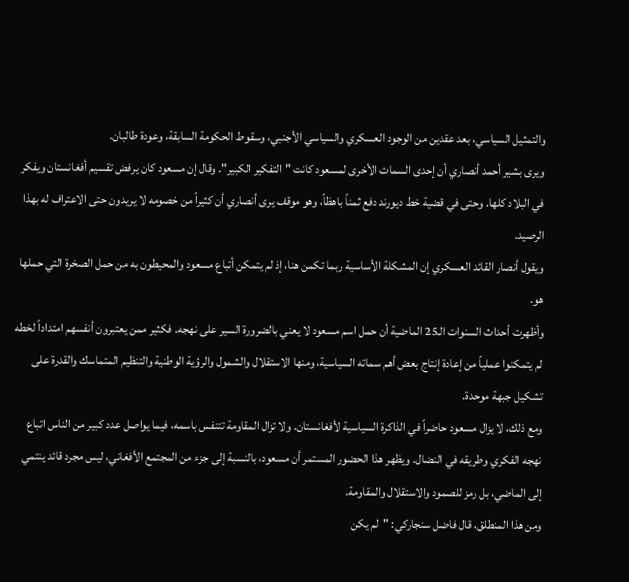والتمثيل السياسي، بعد عقدين من الوجود العسكري والسياسي الأجنبي، وسقوط الحكومة السابقة، وعودة طالبان.
ويرى بشير أحمد أنصاري أن إحدى السمات الأخرى لمسعود كانت "التفكير الكبير". وقال إن مسعود كان يرفض تقسيم أفغانستان ويفكر في البلاد كلها. وحتى في قضية خط ديورند دفع ثمناً باهظاً، وهو موقف يرى أنصاري أن كثيراً من خصومه لا يريدون حتى الاعتراف له بهذا الرصيد.
ويقول أنصار القائد العسكري إن المشكلة الأساسية ربما تكمن هنا، إذ لم يتمكن أتباع مسعود والمحيطون به من حمل الصخرة التي حملها هو.
وأظهرت أحداث السنوات الـ25 الماضية أن حمل اسم مسعود لا يعني بالضرورة السير على نهجه. فكثير ممن يعتبرون أنفسهم امتداداً لخطه لم يتمكنوا عملياً من إعادة إنتاج بعض أهم سماته السياسية، ومنها الاستقلال والشمول والرؤية الوطنية والتنظيم المتماسك والقدرة على تشكيل جبهة موحدة.
ومع ذلك، لا يزال مسعود حاضراً في الذاكرة السياسية لأفغانستان. ولا تزال المقاومة تتنفس باسمه، فيما يواصل عدد كبير من الناس اتباع نهجه الفكري وطريقه في النضال. ويظهر هذا الحضور المستمر أن مسعود، بالنسبة إلى جزء من المجتمع الأفغاني، ليس مجرد قائد ينتمي إلى الماضي، بل رمز للصمود والاستقلال والمقاومة.
ومن هذا المنطلق، قال فاضل سنجاركي: "لم يكن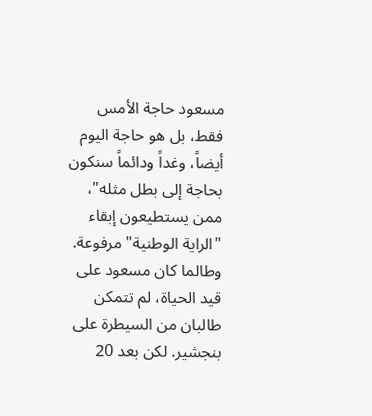مسعود حاجة الأمس فقط، بل هو حاجة اليوم أيضاً، وغداً ودائماً سنكون بحاجة إلى بطل مثله"، ممن يستطيعون إبقاء "الراية الوطنية" مرفوعة.
وطالما كان مسعود على قيد الحياة، لم تتمكن طالبان من السيطرة على بنجشير. لكن بعد 20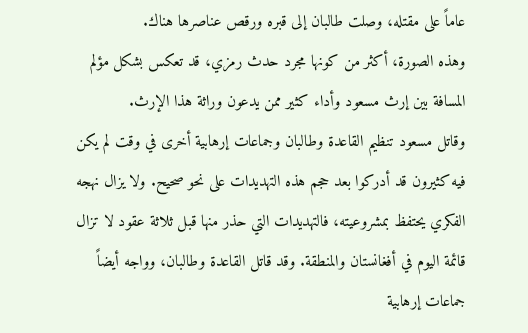عاماً على مقتله، وصلت طالبان إلى قبره ورقص عناصرها هناك.
وهذه الصورة، أكثر من كونها مجرد حدث رمزي، قد تعكس بشكل مؤلم المسافة بين إرث مسعود وأداء كثير ممن يدعون وراثة هذا الإرث.
وقاتل مسعود تنظيم القاعدة وطالبان وجماعات إرهابية أخرى في وقت لم يكن فيه كثيرون قد أدركوا بعد حجم هذه التهديدات على نحو صحيح. ولا يزال نهجه الفكري يحتفظ بمشروعيته، فالتهديدات التي حذر منها قبل ثلاثة عقود لا تزال قائمة اليوم في أفغانستان والمنطقة. وقد قاتل القاعدة وطالبان، وواجه أيضاً جماعات إرهابية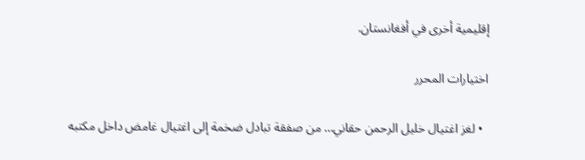إقليمية أخرى في أفغانستان.

اختيارات المحرر

  • لغز اغتيال خليل الرحمن حقاني… من صفقة تبادل ضخمة إلى اغتيال غامض داخل مكتبه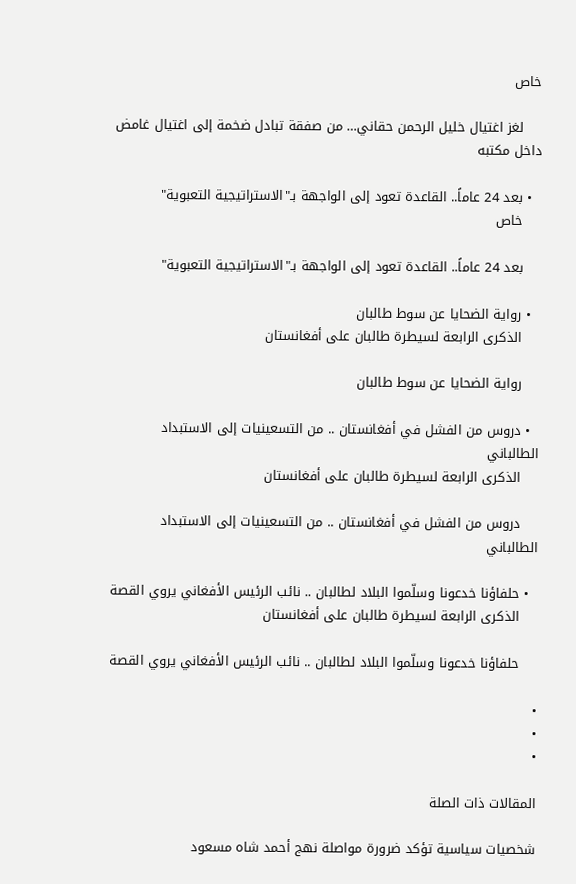خاص

    لغز اغتيال خليل الرحمن حقاني… من صفقة تبادل ضخمة إلى اغتيال غامض داخل مكتبه

  • بعد 24 عاماً.. القاعدة تعود إلى الواجهة بـ"الاستراتيجية التعبوية"
    خاص

    بعد 24 عاماً.. القاعدة تعود إلى الواجهة بـ"الاستراتيجية التعبوية"

  • رواية الضحايا عن سوط طالبان
    الذكرى الرابعة لسيطرة طالبان على أفغانستان

    رواية الضحايا عن سوط طالبان

  • دروس من الفشل في أفغانستان .. من التسعينيات إلى الاستبداد الطالباني
    الذكرى الرابعة لسيطرة طالبان على أفغانستان

    دروس من الفشل في أفغانستان .. من التسعينيات إلى الاستبداد الطالباني

  • حلفاؤنا خدعونا وسلّموا البلاد لطالبان .. نائب الرئيس الأفغاني يروي القصة
    الذكرى الرابعة لسيطرة طالبان على أفغانستان

    حلفاؤنا خدعونا وسلّموا البلاد لطالبان .. نائب الرئيس الأفغاني يروي القصة

•
•
•

المقالات ذات الصلة

شخصيات سياسية تؤكد ضرورة مواصلة نهج أحمد شاه مسعود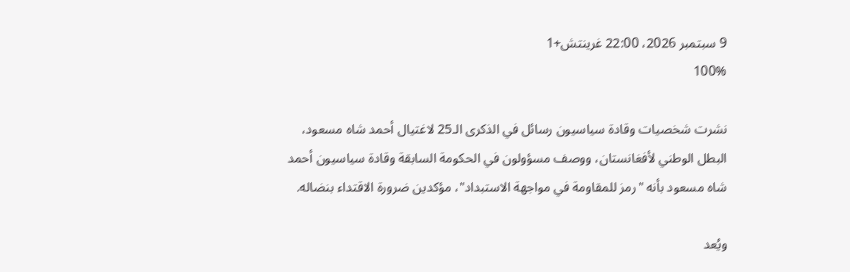9 سبتمبر 2026، 22:00 غرينتش+1
100%

نشرت شخصيات وقادة سياسيون رسائل في الذكرى الـ25 لاغتيال أحمد شاه مسعود، البطل الوطني لأفغانستان، ووصف مسؤولون في الحكومة السابقة وقادة سياسيون أحمد شاه مسعود بأنه "رمز للمقاومة في مواجهة الاستبداد"، مؤكدين ضرورة الاقتداء بنضاله.

ويُعد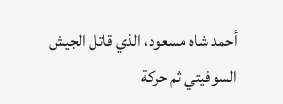أحمد شاه مسعود، الذي قاتل الجيش السوفيتي ثم حركة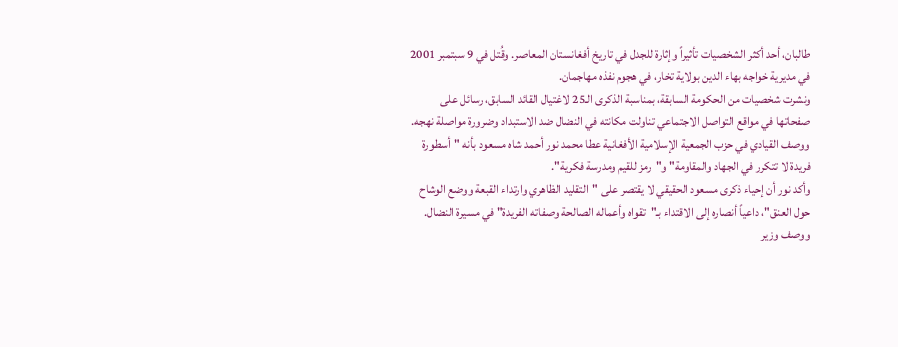طالبان، أحد أكثر الشخصيات تأثيراً وإثارة للجدل في تاريخ أفغانستان المعاصر. وقُتل في 9 سبتمبر 2001 في مديرية خواجه بهاء الدين بولاية تخار، في هجوم نفذه مهاجمان.
ونشرت شخصيات من الحكومة السابقة، بمناسبة الذكرى الـ25 لاغتيال القائد السابق، رسائل على صفحاتها في مواقع التواصل الاجتماعي تناولت مكانته في النضال ضد الاستبداد وضرورة مواصلة نهجه.
ووصف القيادي في حزب الجمعية الإسلامية الأفغانية عطا محمد نور أحمد شاه مسعود بأنه "أسطورة فريدة لا تتكرر في الجهاد والمقاومة" و"رمز للقيم ومدرسة فكرية".
وأكد نور أن إحياء ذكرى مسعود الحقيقي لا يقتصر على "التقليد الظاهري وارتداء القبعة ووضع الوشاح حول العنق"، داعياً أنصاره إلى الاقتداء بـ"تقواه وأعماله الصالحة وصفاته الفريدة" في مسيرة النضال.
ووصف وزير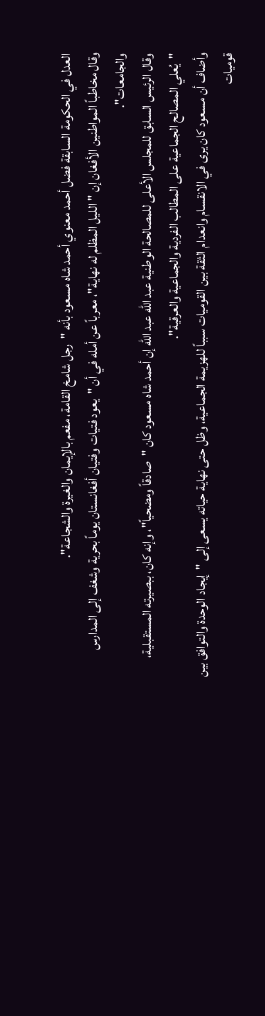العدل في الحكومة السابقة فضل أحمد معنوي أحمد شاه مسعود بأنه "رجل شامخ القامة، مفعم بالإيمان والغيرة والشجاعة".
وقال مخاطباً المواطنين الأفغان إن "الليل المظلم له نهاية"، معرباً عن أمله في أن "يعود فتيات وفتيان أفغانستان يوماً بحرية وشغف إلى المدارس والجامعات".
وقال الرئيس السابق للمجلس الأعلى للمصالحة الوطنية عبد الله عبد الله إن أحمد شاه مسعود كان "صادقاً ومضحياً"، وإنه كان، ببصيرته المستقبلية، "يُعلي المصالح الجماعية على المطالب الفردية والجماعية والعرقية".
وأضاف أن مسعود كان يرى في الانقسام وانعدام الثقة بين القوميات سبباً للهزيمة الجماعية، وظل حتى نهاية حياته يسعى إلى "إيجاد الوحدة والتوافق بين قوميات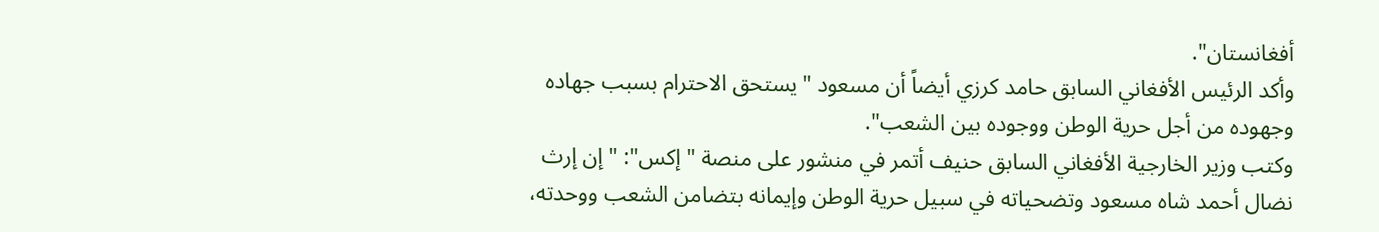أفغانستان".
وأكد الرئيس الأفغاني السابق حامد كرزي أيضاً أن مسعود "يستحق الاحترام بسبب جهاده وجهوده من أجل حرية الوطن ووجوده بين الشعب".
وكتب وزير الخارجية الأفغاني السابق حنيف أتمر في منشور على منصة "إكس": "إن إرث نضال أحمد شاه مسعود وتضحياته في سبيل حرية الوطن وإيمانه بتضامن الشعب ووحدته،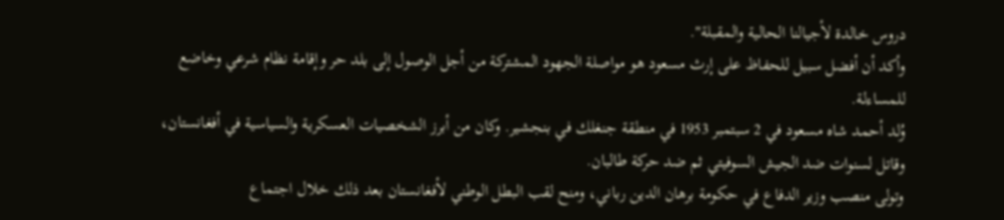دروس خالدة لأجيالنا الحالية والمقبلة".
وأكد أن أفضل سبيل للحفاظ على إرث مسعود هو مواصلة الجهود المشتركة من أجل الوصول إلى بلد حر وإقامة نظام شرعي وخاضع للمساءلة.
وُلد أحمد شاه مسعود في 2 سبتمبر 1953 في منطقة جنغلك في بنجشير. وكان من أبرز الشخصيات العسكرية والسياسية في أفغانستان، وقاتل لسنوات ضد الجيش السوفيتي ثم ضد حركة طالبان.
وتولى منصب وزير الدفاع في حكومة برهان الدين رباني، ومنح لقب البطل الوطني لأفغانستان بعد ذلك خلال اجتماع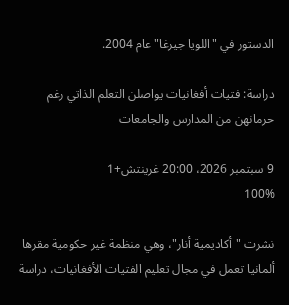الدستور في "اللويا جيرغا" عام 2004.

دراسة: فتيات أفغانيات يواصلن التعلم الذاتي رغم حرمانهن من المدارس والجامعات

9 سبتمبر 2026، 20:00 غرينتش+1
100%

نشرت "أكاديمية أنار"، وهي منظمة غير حكومية مقرها ألمانيا تعمل في مجال تعليم الفتيات الأفغانيات، دراسة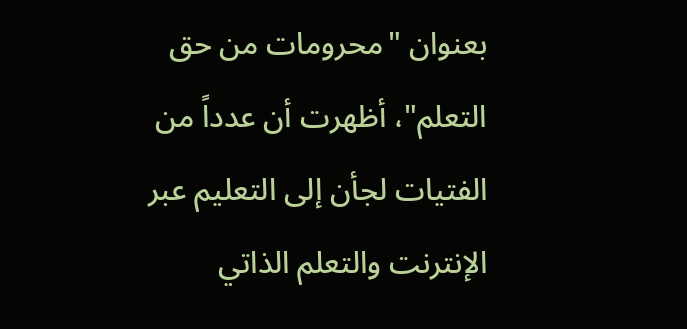بعنوان "محرومات من حق التعلم"، أظهرت أن عدداً من الفتيات لجأن إلى التعليم عبر الإنترنت والتعلم الذاتي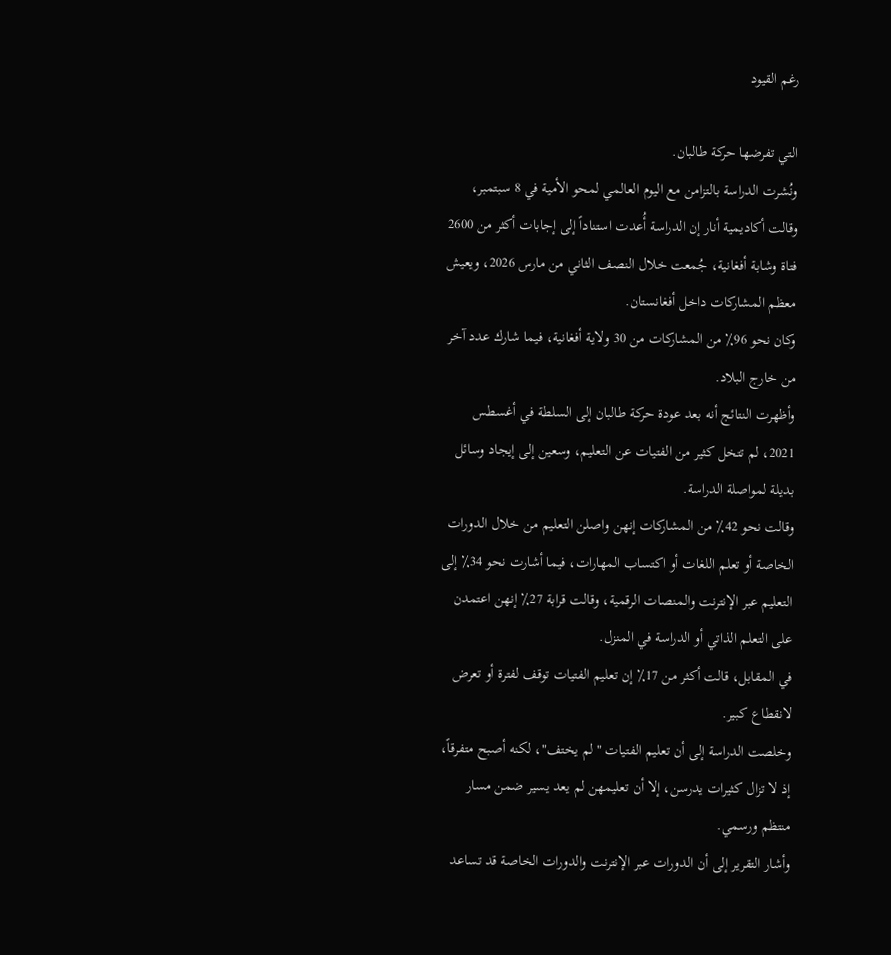رغم القيود

التي تفرضها حركة طالبان.
ونُشرت الدراسة بالتزامن مع اليوم العالمي لمحو الأمية في 8 سبتمبر، وقالت أكاديمية أنار إن الدراسة أُعدت استناداً إلى إجابات أكثر من 2600 فتاة وشابة أفغانية، جُمعت خلال النصف الثاني من مارس 2026، ويعيش معظم المشاركات داخل أفغانستان.
وكان نحو 96٪ من المشاركات من 30 ولاية أفغانية، فيما شارك عدد آخر من خارج البلاد.
وأظهرت النتائج أنه بعد عودة حركة طالبان إلى السلطة في أغسطس 2021، لم تتخل كثير من الفتيات عن التعليم، وسعين إلى إيجاد وسائل بديلة لمواصلة الدراسة.
وقالت نحو 42٪ من المشاركات إنهن واصلن التعليم من خلال الدورات الخاصة أو تعلم اللغات أو اكتساب المهارات، فيما أشارت نحو 34٪ إلى التعليم عبر الإنترنت والمنصات الرقمية، وقالت قرابة 27٪ إنهن اعتمدن على التعلم الذاتي أو الدراسة في المنزل.
في المقابل، قالت أكثر من 17٪ إن تعليم الفتيات توقف لفترة أو تعرض لانقطاع كبير.
وخلصت الدراسة إلى أن تعليم الفتيات "لم يختف"، لكنه أصبح متفرقاً، إذ لا تزال كثيرات يدرسن، إلا أن تعليمهن لم يعد يسير ضمن مسار منتظم ورسمي.
وأشار التقرير إلى أن الدورات عبر الإنترنت والدورات الخاصة قد تساعد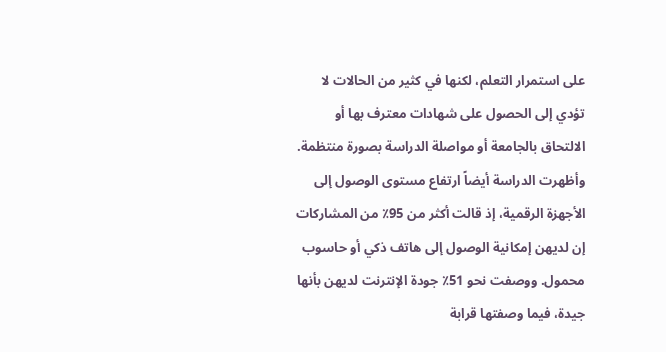على استمرار التعلم، لكنها في كثير من الحالات لا تؤدي إلى الحصول على شهادات معترف بها أو الالتحاق بالجامعة أو مواصلة الدراسة بصورة منتظمة.
وأظهرت الدراسة أيضاً ارتفاع مستوى الوصول إلى الأجهزة الرقمية، إذ قالت أكثر من 95٪ من المشاركات إن لديهن إمكانية الوصول إلى هاتف ذكي أو حاسوب محمول. ووصفت نحو 51٪ جودة الإنترنت لديهن بأنها جيدة، فيما وصفتها قرابة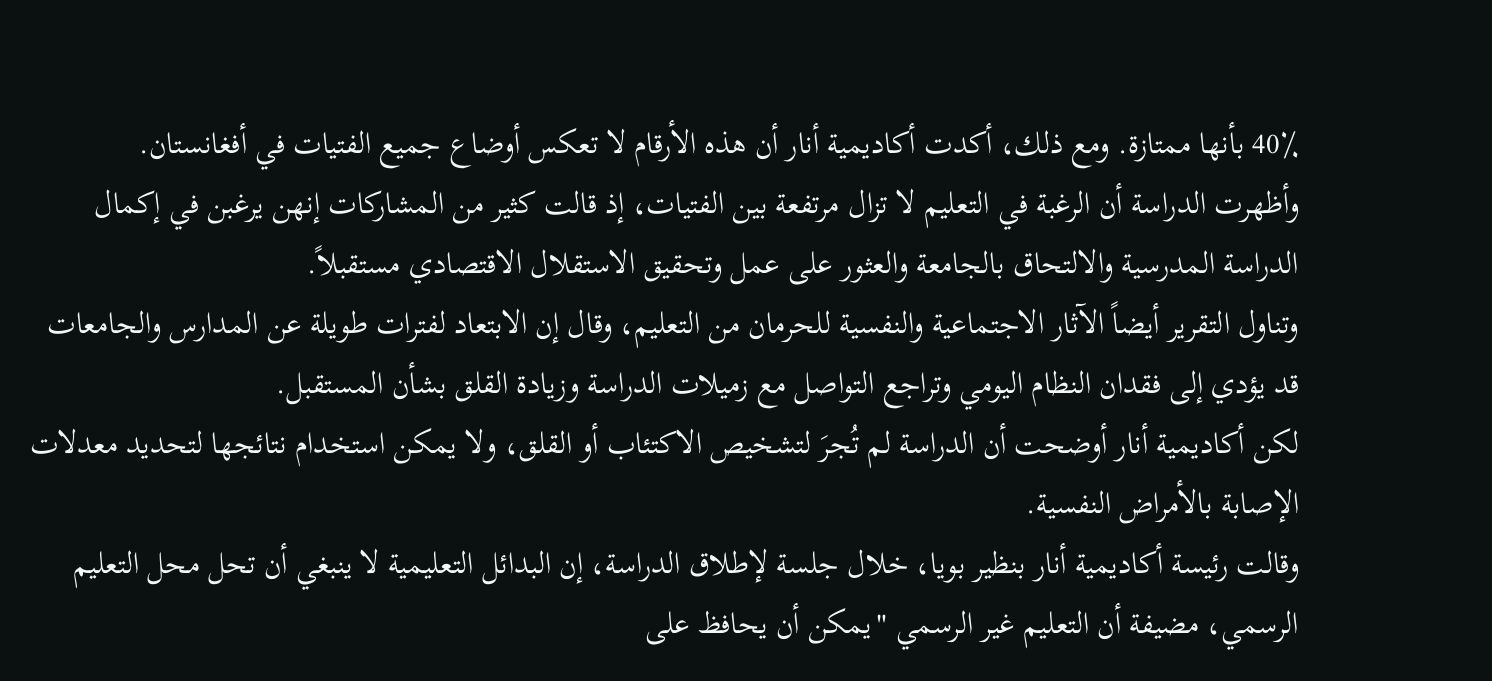40٪ بأنها ممتازة. ومع ذلك، أكدت أكاديمية أنار أن هذه الأرقام لا تعكس أوضاع جميع الفتيات في أفغانستان.
وأظهرت الدراسة أن الرغبة في التعليم لا تزال مرتفعة بين الفتيات، إذ قالت كثير من المشاركات إنهن يرغبن في إكمال الدراسة المدرسية والالتحاق بالجامعة والعثور على عمل وتحقيق الاستقلال الاقتصادي مستقبلاً.
وتناول التقرير أيضاً الآثار الاجتماعية والنفسية للحرمان من التعليم، وقال إن الابتعاد لفترات طويلة عن المدارس والجامعات قد يؤدي إلى فقدان النظام اليومي وتراجع التواصل مع زميلات الدراسة وزيادة القلق بشأن المستقبل.
لكن أكاديمية أنار أوضحت أن الدراسة لم تُجرَ لتشخيص الاكتئاب أو القلق، ولا يمكن استخدام نتائجها لتحديد معدلات الإصابة بالأمراض النفسية.
وقالت رئيسة أكاديمية أنار بنظير بويا، خلال جلسة لإطلاق الدراسة، إن البدائل التعليمية لا ينبغي أن تحل محل التعليم الرسمي، مضيفة أن التعليم غير الرسمي "يمكن أن يحافظ على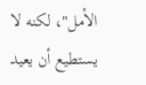الأمل"، لكنه لا يستطيع أن يعيد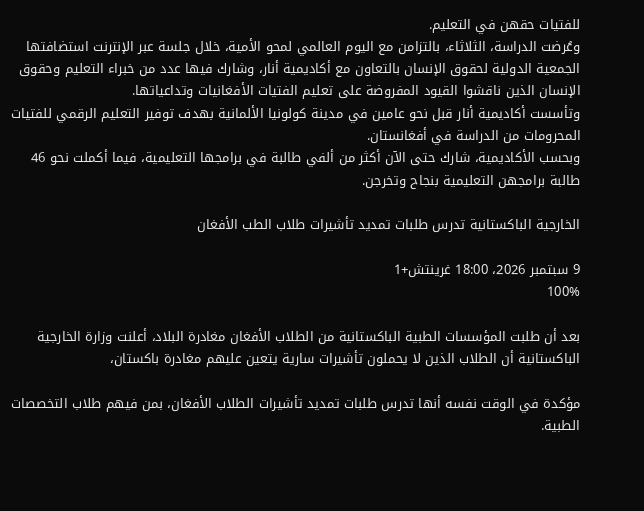للفتيات حقهن في التعليم.
وعُرضت الدراسة، الثلاثاء، بالتزامن مع اليوم العالمي لمحو الأمية، خلال جلسة عبر الإنترنت استضافتها الجمعية الدولية لحقوق الإنسان بالتعاون مع أكاديمية أنار، وشارك فيها عدد من خبراء التعليم وحقوق الإنسان الذين ناقشوا القيود المفروضة على تعليم الفتيات الأفغانيات وتداعياتها.
وتأسست أكاديمية أنار قبل نحو عامين في مدينة كولونيا الألمانية بهدف توفير التعليم الرقمي للفتيات المحرومات من الدراسة في أفغانستان.
وبحسب الأكاديمية، شارك حتى الآن أكثر من ألفي طالبة في برامجها التعليمية، فيما أكملت نحو 46 طالبة برامجهن التعليمية بنجاح وتخرجن.

الخارجية الباكستانية تدرس طلبات تمديد تأشيرات طلاب الطب الأفغان

9 سبتمبر 2026، 18:00 غرينتش+1
100%

بعد أن طلبت المؤسسات الطبية الباكستانية من الطلاب الأفغان مغادرة البلاد، أعلنت وزارة الخارجية الباكستانية أن الطلاب الذين لا يحملون تأشيرات سارية يتعين عليهم مغادرة باكستان،

مؤكدة في الوقت نفسه أنها تدرس طلبات تمديد تأشيرات الطلاب الأفغان، بمن فيهم طلاب التخصصات الطبية.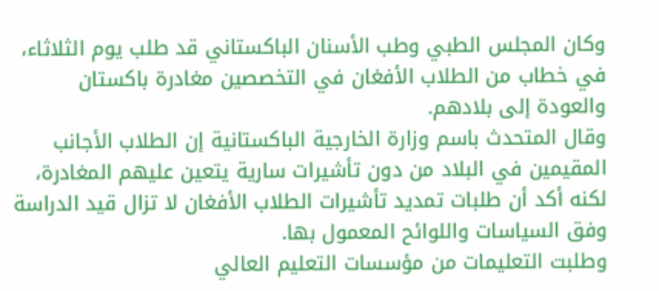وكان المجلس الطبي وطب الأسنان الباكستاني قد طلب يوم الثلاثاء، في خطاب من الطلاب الأفغان في التخصصين مغادرة باكستان والعودة إلى بلادهم.
وقال المتحدث باسم وزارة الخارجية الباكستانية إن الطلاب الأجانب المقيمين في البلاد من دون تأشيرات سارية يتعين عليهم المغادرة، لكنه أكد أن طلبات تمديد تأشيرات الطلاب الأفغان لا تزال قيد الدراسة وفق السياسات واللوائح المعمول بها.
وطلبت التعليمات من مؤسسات التعليم العالي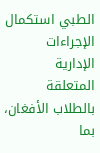الطبي استكمال الإجراءات الإدارية المتعلقة بالطلاب الأفغان، بما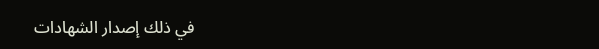في ذلك إصدار الشهادات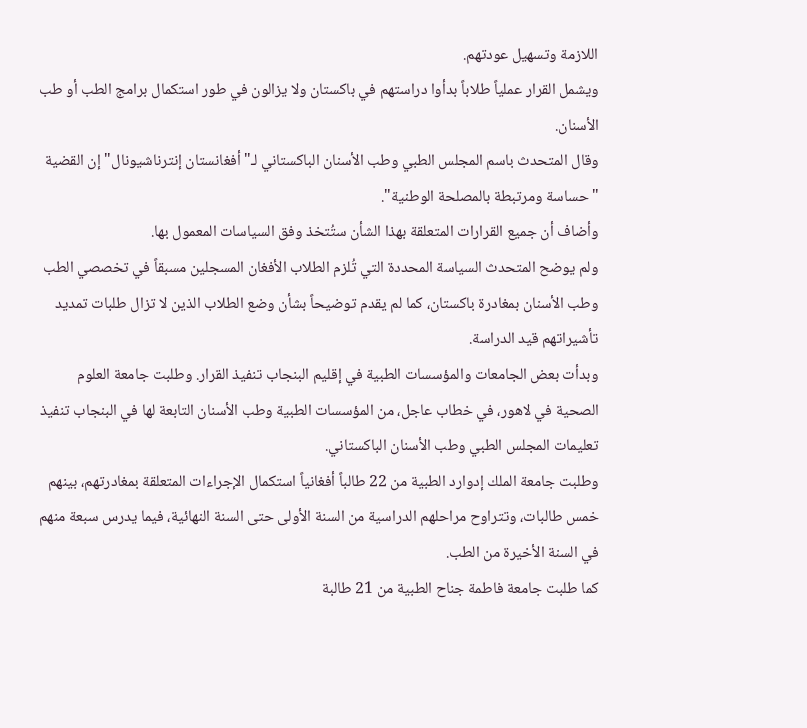اللازمة وتسهيل عودتهم.
ويشمل القرار عملياً طلاباً بدأوا دراستهم في باكستان ولا يزالون في طور استكمال برامج الطب أو طب الأسنان.
وقال المتحدث باسم المجلس الطبي وطب الأسنان الباكستاني لـ"أفغانستان إنترناشيونال" إن القضية "حساسة ومرتبطة بالمصلحة الوطنية".
وأضاف أن جميع القرارات المتعلقة بهذا الشأن ستُتخذ وفق السياسات المعمول بها.
ولم يوضح المتحدث السياسة المحددة التي تُلزم الطلاب الأفغان المسجلين مسبقاً في تخصصي الطب وطب الأسنان بمغادرة باكستان، كما لم يقدم توضيحاً بشأن وضع الطلاب الذين لا تزال طلبات تمديد تأشيراتهم قيد الدراسة.
وبدأت بعض الجامعات والمؤسسات الطبية في إقليم البنجاب تنفيذ القرار. وطلبت جامعة العلوم الصحية في لاهور، في خطاب عاجل، من المؤسسات الطبية وطب الأسنان التابعة لها في البنجاب تنفيذ تعليمات المجلس الطبي وطب الأسنان الباكستاني.
وطلبت جامعة الملك إدوارد الطبية من 22 طالباً أفغانياً استكمال الإجراءات المتعلقة بمغادرتهم، بينهم خمس طالبات، وتتراوح مراحلهم الدراسية من السنة الأولى حتى السنة النهائية، فيما يدرس سبعة منهم في السنة الأخيرة من الطب.
كما طلبت جامعة فاطمة جناح الطبية من 21 طالبة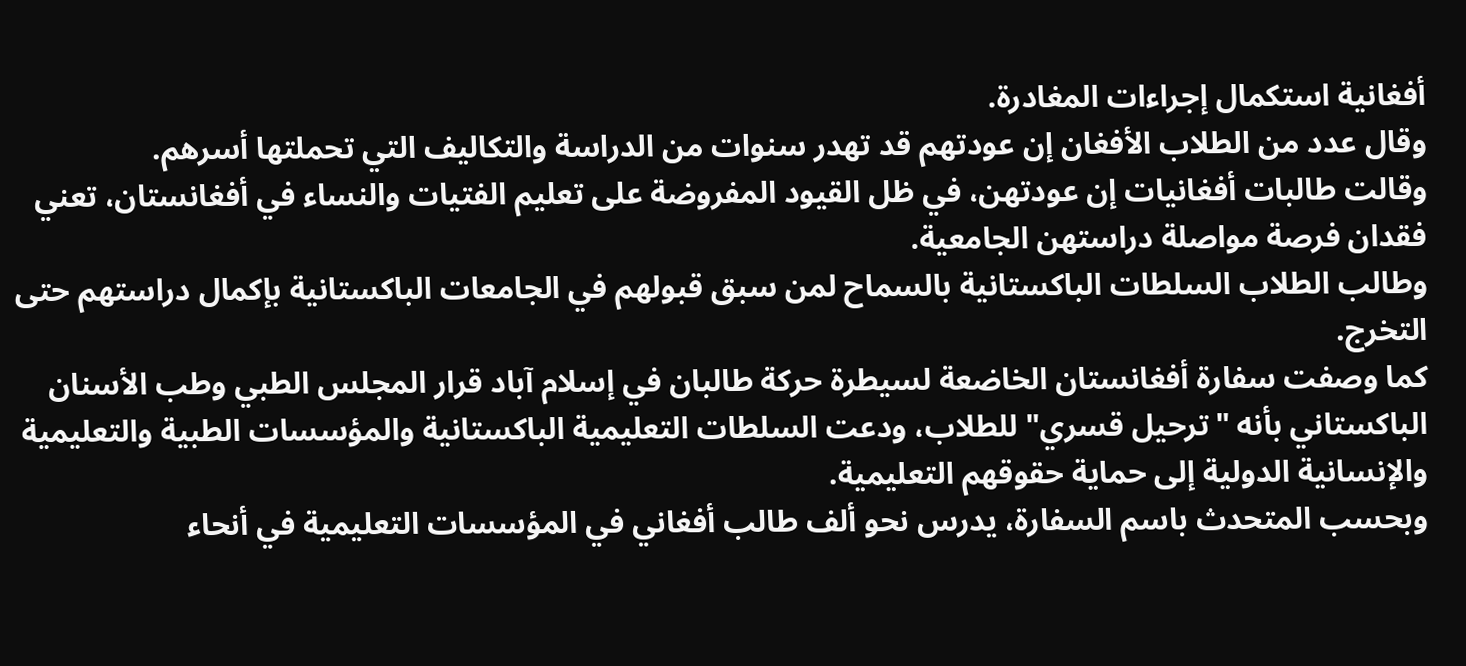أفغانية استكمال إجراءات المغادرة.
وقال عدد من الطلاب الأفغان إن عودتهم قد تهدر سنوات من الدراسة والتكاليف التي تحملتها أسرهم.
وقالت طالبات أفغانيات إن عودتهن، في ظل القيود المفروضة على تعليم الفتيات والنساء في أفغانستان، تعني فقدان فرصة مواصلة دراستهن الجامعية.
وطالب الطلاب السلطات الباكستانية بالسماح لمن سبق قبولهم في الجامعات الباكستانية بإكمال دراستهم حتى التخرج.
كما وصفت سفارة أفغانستان الخاضعة لسيطرة حركة طالبان في إسلام آباد قرار المجلس الطبي وطب الأسنان الباكستاني بأنه "ترحيل قسري" للطلاب، ودعت السلطات التعليمية الباكستانية والمؤسسات الطبية والتعليمية والإنسانية الدولية إلى حماية حقوقهم التعليمية.
وبحسب المتحدث باسم السفارة، يدرس نحو ألف طالب أفغاني في المؤسسات التعليمية في أنحاء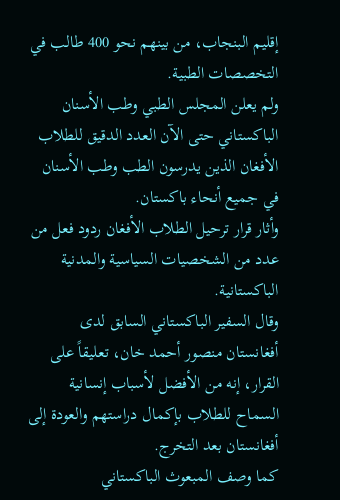إقليم البنجاب، من بينهم نحو 400 طالب في التخصصات الطبية.
ولم يعلن المجلس الطبي وطب الأسنان الباكستاني حتى الآن العدد الدقيق للطلاب الأفغان الذين يدرسون الطب وطب الأسنان في جميع أنحاء باكستان.
وأثار قرار ترحيل الطلاب الأفغان ردود فعل من عدد من الشخصيات السياسية والمدنية الباكستانية.
وقال السفير الباكستاني السابق لدى أفغانستان منصور أحمد خان، تعليقاً على القرار، إنه من الأفضل لأسباب إنسانية السماح للطلاب بإكمال دراستهم والعودة إلى أفغانستان بعد التخرج.
كما وصف المبعوث الباكستاني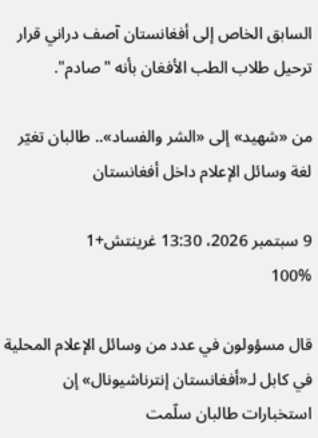السابق الخاص إلى أفغانستان آصف دراني قرار ترحيل طلاب الطب الأفغان بأنه "صادم".

من «شهيد» إلى «الشر والفساد».. طالبان تغيّر لغة وسائل الإعلام داخل أفغانستان

9 سبتمبر 2026، 13:30 غرينتش+1
100%

قال مسؤولون في عدد من وسائل الإعلام المحلية في كابل لـ«أفغانستان إنترناشيونال» إن استخبارات طالبان سلّمت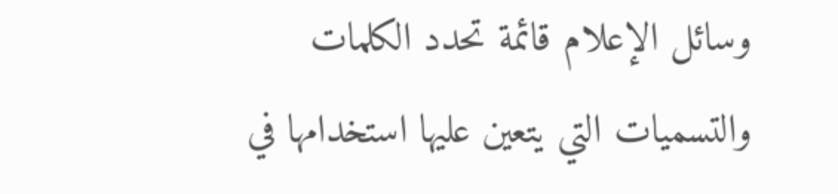وسائل الإعلام قائمة تحدد الكلمات والتسميات التي يتعين عليها استخدامها في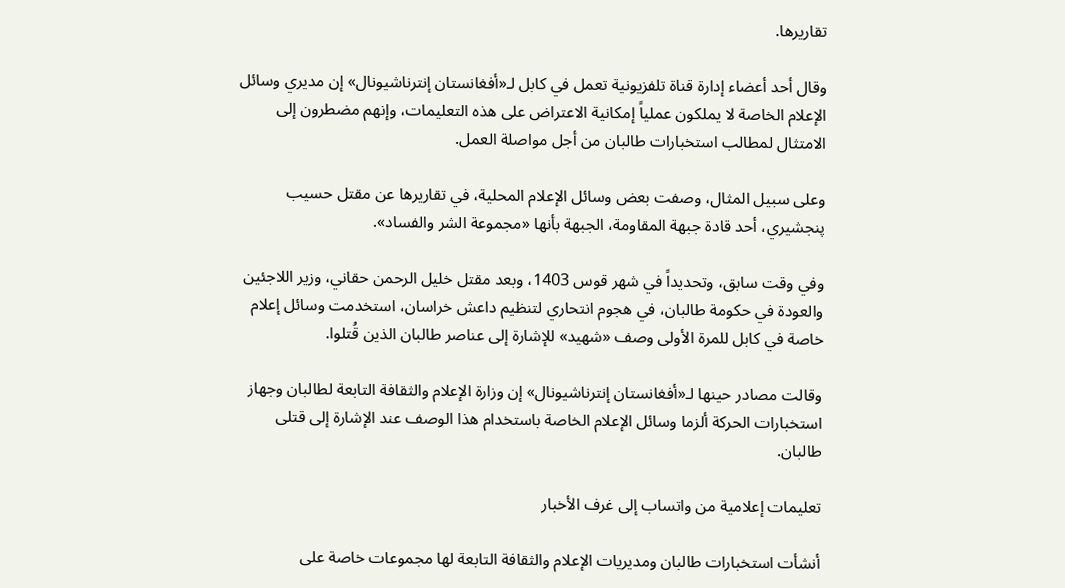تقاريرها.

وقال أحد أعضاء إدارة قناة تلفزيونية تعمل في كابل لـ«أفغانستان إنترناشيونال» إن مديري وسائل الإعلام الخاصة لا يملكون عملياً إمكانية الاعتراض على هذه التعليمات، وإنهم مضطرون إلى الامتثال لمطالب استخبارات طالبان من أجل مواصلة العمل.

وعلى سبيل المثال، وصفت بعض وسائل الإعلام المحلية، في تقاريرها عن مقتل حسيب پنجشيري، أحد قادة جبهة المقاومة، الجبهة بأنها «مجموعة الشر والفساد».

وفي وقت سابق، وتحديداً في شهر قوس 1403، وبعد مقتل خليل الرحمن حقاني، وزير اللاجئين والعودة في حكومة طالبان، في هجوم انتحاري لتنظيم داعش خراسان، استخدمت وسائل إعلام خاصة في كابل للمرة الأولى وصف «شهيد» للإشارة إلى عناصر طالبان الذين قُتلوا.

وقالت مصادر حينها لـ«أفغانستان إنترناشيونال» إن وزارة الإعلام والثقافة التابعة لطالبان وجهاز استخبارات الحركة ألزما وسائل الإعلام الخاصة باستخدام هذا الوصف عند الإشارة إلى قتلى طالبان.

تعليمات إعلامية من واتساب إلى غرف الأخبار

أنشأت استخبارات طالبان ومديريات الإعلام والثقافة التابعة لها مجموعات خاصة على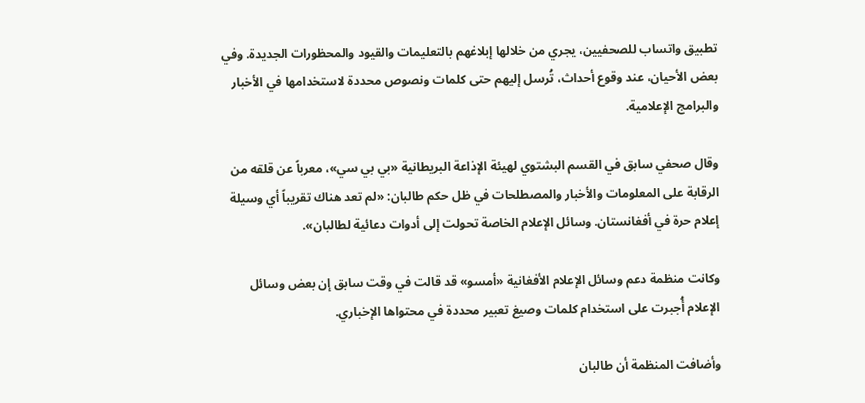تطبيق واتساب للصحفيين، يجري من خلالها إبلاغهم بالتعليمات والقيود والمحظورات الجديدة. وفي بعض الأحيان، عند وقوع أحداث، تُرسل إليهم حتى كلمات ونصوص محددة لاستخدامها في الأخبار والبرامج الإعلامية.

وقال صحفي سابق في القسم البشتوي لهيئة الإذاعة البريطانية «بي بي سي»، معرباً عن قلقه من الرقابة على المعلومات والأخبار والمصطلحات في ظل حكم طالبان: «لم تعد هناك تقريباً أي وسيلة إعلام حرة في أفغانستان. وسائل الإعلام الخاصة تحولت إلى أدوات دعائية لطالبان».

وكانت منظمة دعم وسائل الإعلام الأفغانية «أمسو» قد قالت في وقت سابق إن بعض وسائل الإعلام أُجبرت على استخدام كلمات وصيغ تعبير محددة في محتواها الإخباري.

وأضافت المنظمة أن طالبان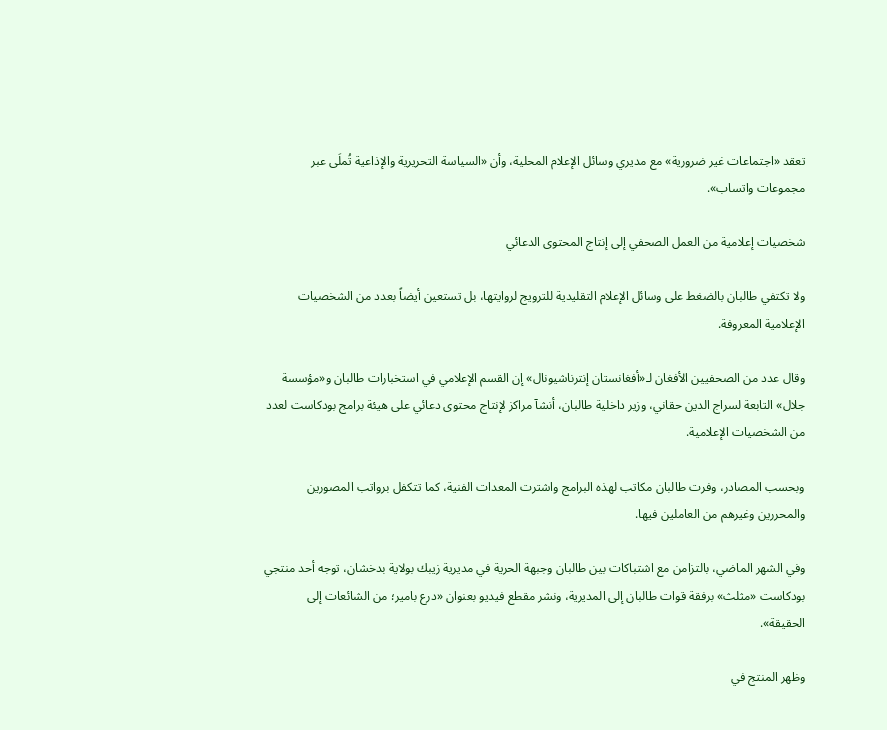تعقد «اجتماعات غير ضرورية» مع مديري وسائل الإعلام المحلية، وأن «السياسة التحريرية والإذاعية تُملَى عبر مجموعات واتساب».

شخصيات إعلامية من العمل الصحفي إلى إنتاج المحتوى الدعائي

ولا تكتفي طالبان بالضغط على وسائل الإعلام التقليدية للترويج لروايتها، بل تستعين أيضاً بعدد من الشخصيات الإعلامية المعروفة.

وقال عدد من الصحفيين الأفغان لـ«أفغانستان إنترناشيونال» إن القسم الإعلامي في استخبارات طالبان و«مؤسسة جلال» التابعة لسراج الدين حقاني، وزير داخلية طالبان، أنشآ مراكز لإنتاج محتوى دعائي على هيئة برامج بودكاست لعدد من الشخصيات الإعلامية.

وبحسب المصادر، وفرت طالبان مكاتب لهذه البرامج واشترت المعدات الفنية، كما تتكفل برواتب المصورين والمحررين وغيرهم من العاملين فيها.

وفي الشهر الماضي، بالتزامن مع اشتباكات بين طالبان وجبهة الحرية في مديرية زيبك بولاية بدخشان، توجه أحد منتجي بودكاست «مثلث» برفقة قوات طالبان إلى المديرية، ونشر مقطع فيديو بعنوان «درع بامير؛ من الشائعات إلى الحقيقة».

وظهر المنتج في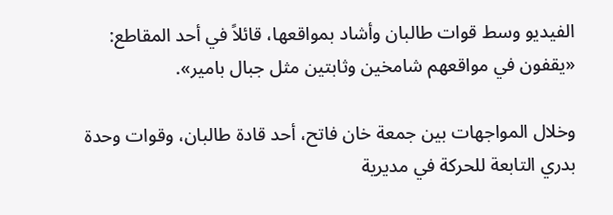الفيديو وسط قوات طالبان وأشاد بمواقعها، قائلاً في أحد المقاطع: «يقفون في مواقعهم شامخين وثابتين مثل جبال بامير».

وخلال المواجهات بين جمعة خان فاتح، أحد قادة طالبان، وقوات وحدة بدري التابعة للحركة في مديرية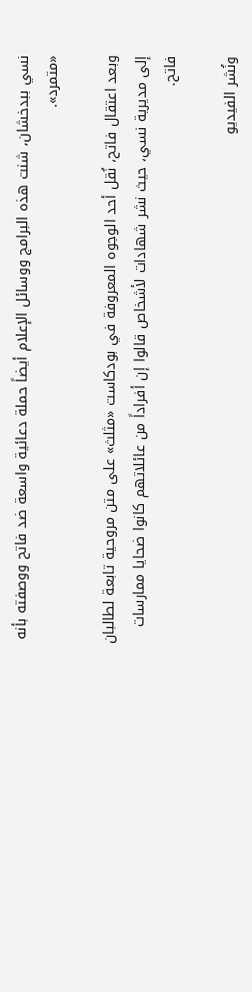نسي ببدخشان، شنت هذه البرامج ووسائل الإعلام أيضاً حملة دعائية واسعة ضد فاتح ووصفته بأنه «متمرد».

وبعد اعتقال فاتح، نُقل أحد الوجوه المعروفة في بودكاست «مثلث» على متن مروحية تابعة لطالبان إلى مديرية نسي، حيث نشر شهادات لأشخاص قالوا إن أفراداً من عائلاتهم كانوا ضحايا ممارسات فاتح.

ونُشر الفيديو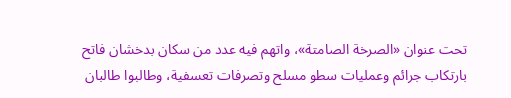تحت عنوان «الصرخة الصامتة»، واتهم فيه عدد من سكان بدخشان فاتح بارتكاب جرائم وعمليات سطو مسلح وتصرفات تعسفية، وطالبوا طالبان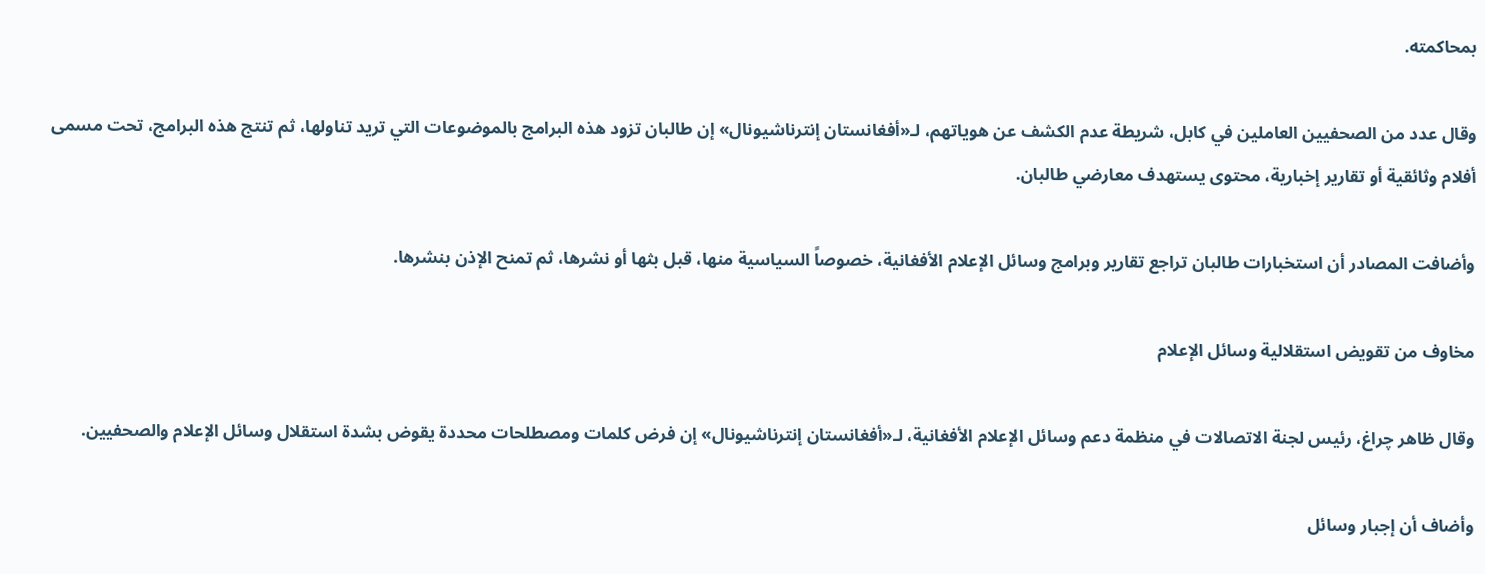بمحاكمته.

وقال عدد من الصحفيين العاملين في كابل، شريطة عدم الكشف عن هوياتهم، لـ«أفغانستان إنترناشيونال» إن طالبان تزود هذه البرامج بالموضوعات التي تريد تناولها، ثم تنتج هذه البرامج، تحت مسمى أفلام وثائقية أو تقارير إخبارية، محتوى يستهدف معارضي طالبان.

وأضافت المصادر أن استخبارات طالبان تراجع تقارير وبرامج وسائل الإعلام الأفغانية، خصوصاً السياسية منها، قبل بثها أو نشرها، ثم تمنح الإذن بنشرها.

مخاوف من تقويض استقلالية وسائل الإعلام

وقال ظاهر چراغ، رئيس لجنة الاتصالات في منظمة دعم وسائل الإعلام الأفغانية، لـ«أفغانستان إنترناشيونال» إن فرض كلمات ومصطلحات محددة يقوض بشدة استقلال وسائل الإعلام والصحفيين.

وأضاف أن إجبار وسائل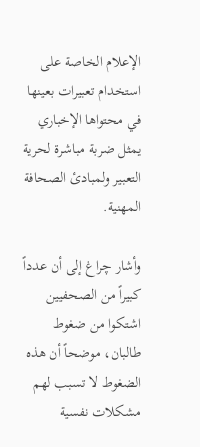الإعلام الخاصة على استخدام تعبيرات بعينها في محتواها الإخباري يمثل ضربة مباشرة لحرية التعبير ولمبادئ الصحافة المهنية.

وأشار چراغ إلى أن عدداً كبيراً من الصحفيين اشتكوا من ضغوط طالبان، موضحاً أن هذه الضغوط لا تسبب لهم مشكلات نفسية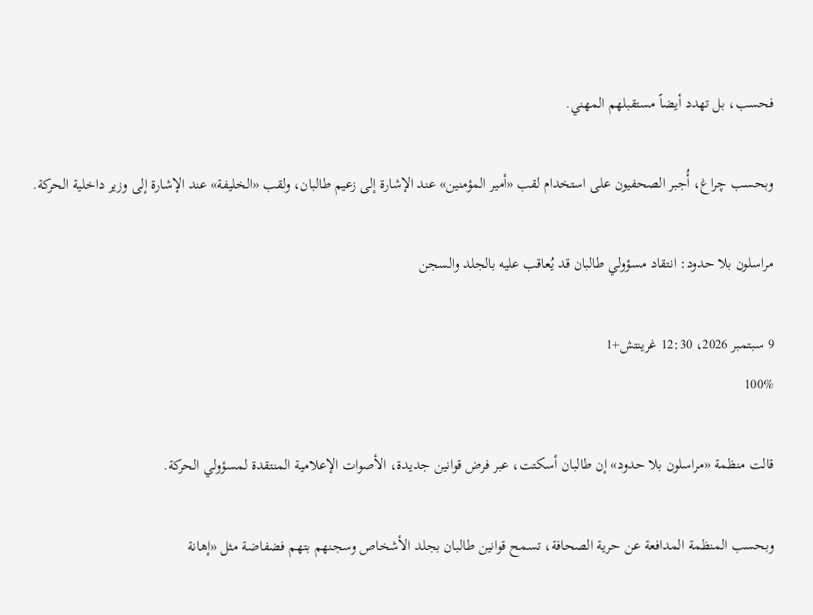فحسب، بل تهدد أيضاً مستقبلهم المهني.

وبحسب چراغ، أُجبر الصحفيون على استخدام لقب «أمير المؤمنين» عند الإشارة إلى زعيم طالبان، ولقب «الخليفة» عند الإشارة إلى وزير داخلية الحركة.

مراسلون بلا حدود: انتقاد مسؤولي طالبان قد يُعاقب عليه بالجلد والسجن

9 سبتمبر 2026، 12:30 غرينتش+1
100%

قالت منظمة «مراسلون بلا حدود» إن طالبان أسكتت، عبر فرض قوانين جديدة، الأصوات الإعلامية المنتقدة لمسؤولي الحركة.

وبحسب المنظمة المدافعة عن حرية الصحافة، تسمح قوانين طالبان بجلد الأشخاص وسجنهم بتهم فضفاضة مثل «إهانة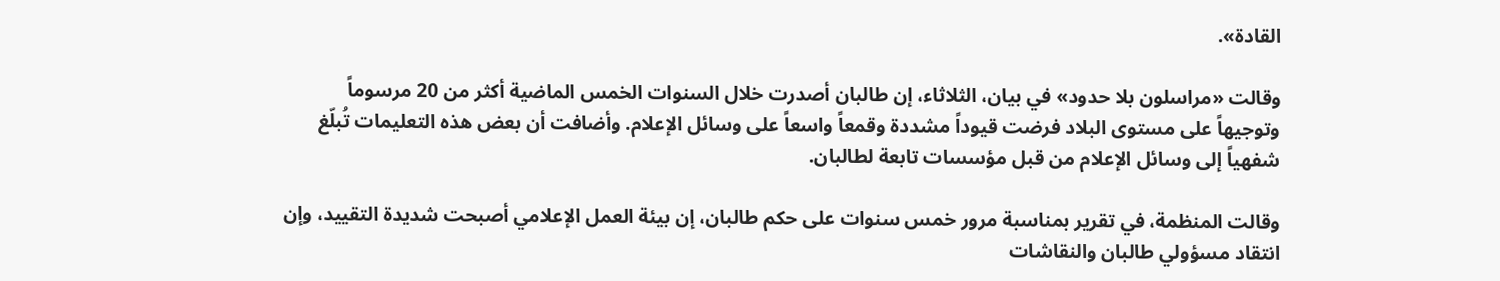القادة».

وقالت «مراسلون بلا حدود» في بيان، الثلاثاء، إن طالبان أصدرت خلال السنوات الخمس الماضية أكثر من 20 مرسوماً وتوجيهاً على مستوى البلاد فرضت قيوداً مشددة وقمعاً واسعاً على وسائل الإعلام. وأضافت أن بعض هذه التعليمات تُبلّغ شفهياً إلى وسائل الإعلام من قبل مؤسسات تابعة لطالبان.

وقالت المنظمة، في تقرير بمناسبة مرور خمس سنوات على حكم طالبان، إن بيئة العمل الإعلامي أصبحت شديدة التقييد، وإن انتقاد مسؤولي طالبان والنقاشات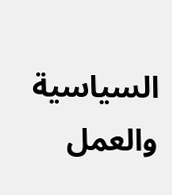السياسية والعمل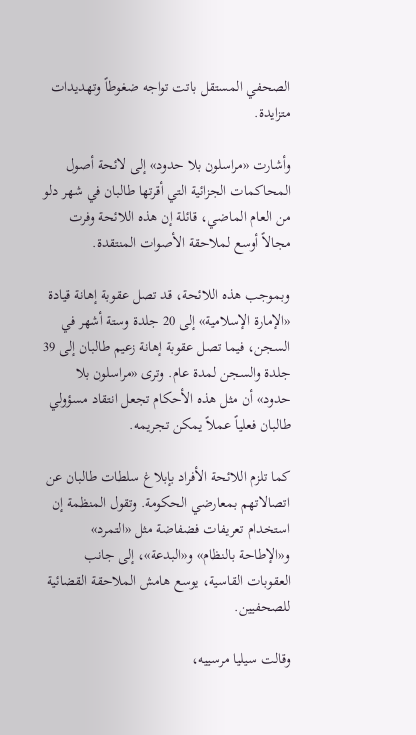الصحفي المستقل باتت تواجه ضغوطاً وتهديدات متزايدة.

وأشارت «مراسلون بلا حدود» إلى لائحة أصول المحاكمات الجزائية التي أقرتها طالبان في شهر دلو من العام الماضي، قائلة إن هذه اللائحة وفرت مجالاً أوسع لملاحقة الأصوات المنتقدة.

وبموجب هذه اللائحة، قد تصل عقوبة إهانة قيادة «الإمارة الإسلامية» إلى 20 جلدة وستة أشهر في السجن، فيما تصل عقوبة إهانة زعيم طالبان إلى 39 جلدة والسجن لمدة عام. وترى «مراسلون بلا حدود» أن مثل هذه الأحكام تجعل انتقاد مسؤولي طالبان فعلياً عملاً يمكن تجريمه.

كما تلزم اللائحة الأفراد بإبلاغ سلطات طالبان عن اتصالاتهم بمعارضي الحكومة. وتقول المنظمة إن استخدام تعريفات فضفاضة مثل «التمرد» و«الإطاحة بالنظام» و«البدعة»، إلى جانب العقوبات القاسية، يوسع هامش الملاحقة القضائية للصحفيين.

وقالت سيليا مرسييه،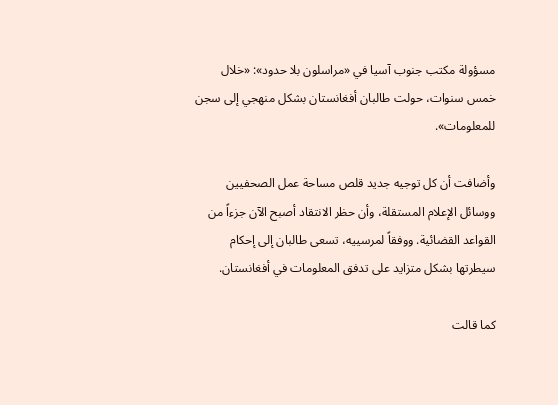مسؤولة مكتب جنوب آسيا في «مراسلون بلا حدود»: «خلال خمس سنوات، حولت طالبان أفغانستان بشكل منهجي إلى سجن للمعلومات».

وأضافت أن كل توجيه جديد قلص مساحة عمل الصحفيين ووسائل الإعلام المستقلة، وأن حظر الانتقاد أصبح الآن جزءاً من القواعد القضائية. ووفقاً لمرسييه، تسعى طالبان إلى إحكام سيطرتها بشكل متزايد على تدفق المعلومات في أفغانستان.

كما قالت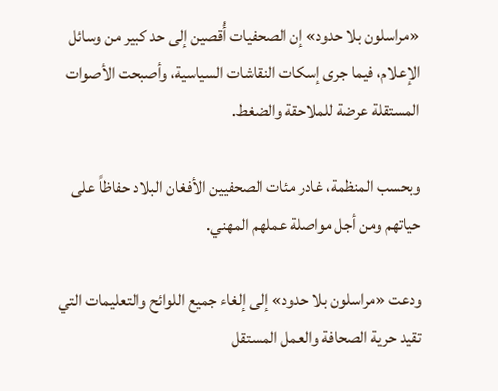«مراسلون بلا حدود» إن الصحفيات أُقصين إلى حد كبير من وسائل الإعلام، فيما جرى إسكات النقاشات السياسية، وأصبحت الأصوات المستقلة عرضة للملاحقة والضغط.

وبحسب المنظمة، غادر مئات الصحفيين الأفغان البلاد حفاظاً على حياتهم ومن أجل مواصلة عملهم المهني.

ودعت «مراسلون بلا حدود» إلى إلغاء جميع اللوائح والتعليمات التي تقيد حرية الصحافة والعمل المستقل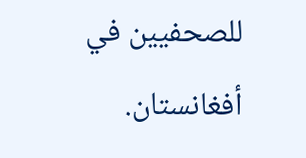للصحفيين في أفغانستان.